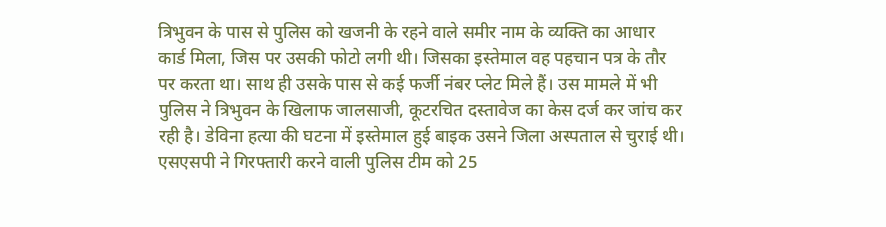त्रिभुवन के पास से पुलिस को खजनी के रहने वाले समीर नाम के व्यक्ति का आधार कार्ड मिला, जिस पर उसकी फोटो लगी थी। जिसका इस्तेमाल वह पहचान पत्र के तौर पर करता था। साथ ही उसके पास से कई फर्जी नंबर प्लेट मिले हैं। उस मामले में भी पुलिस ने त्रिभुवन के खिलाफ जालसाजी, कूटरचित दस्तावेज का केस दर्ज कर जांच कर रही है। डेविना हत्या की घटना में इस्तेमाल हुई बाइक उसने जिला अस्पताल से चुराई थी।
एसएसपी ने गिरफ्तारी करने वाली पुलिस टीम को 25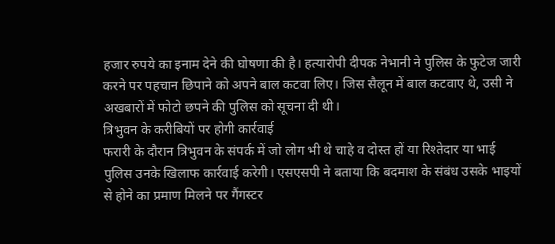हजार रुपये का इनाम देने की घोषणा की है। हत्यारोपी दीपक नेभानी ने पुलिस के फुटेज जारी करने पर पहचान छिपाने को अपने बाल कटवा लिए। जिस सैलून में बाल कटवाए थे, उसी ने अखबारों में फोटो छपने की पुलिस को सूचना दी थी।
त्रिभुवन के करीबियों पर होगी कार्रवाई
फरारी के दौरान त्रिभुवन के संपर्क में जो लोग भी थे चाहे व दोस्त हों या रिश्तेदार या भाई पुलिस उनके खिलाफ कार्रवाई करेगी। एसएसपी ने बताया कि बदमाश के संबंध उसके भाइयों से होने का प्रमाण मिलने पर गैंगस्टर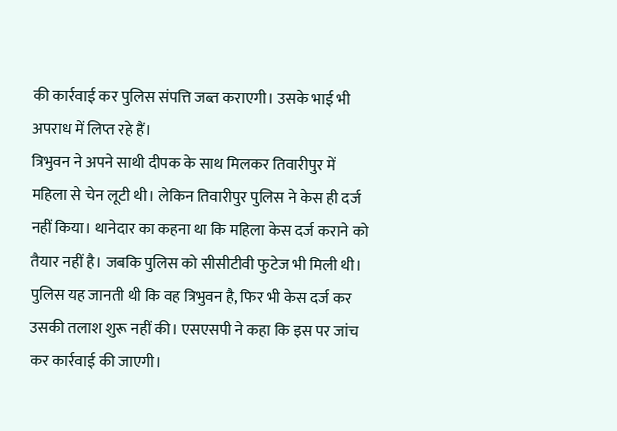की कार्रवाई कर पुलिस संपत्ति जब्त कराएगी। उसके भाई भी अपराध में लिप्त रहे हैं।
त्रिभुवन ने अपने साथी दीपक के साथ मिलकर तिवारीपुर में महिला से चेन लूटी थी। लेकिन तिवारीपुर पुलिस ने केस ही दर्ज नहीं किया। थानेदार का कहना था कि महिला केस दर्ज कराने को तैयार नहीं है। जबकि पुलिस को सीसीटीवी फुटेज भी मिली थी। पुलिस यह जानती थी कि वह त्रिभुवन है, फिर भी केस दर्ज कर उसकी तलाश शुरू नहीं की। एसएसपी ने कहा कि इस पर जांच कर कार्रवाई की जाएगी।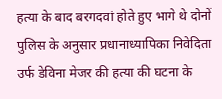हत्या के बाद बरगदवां होते हुए भागे थे दोनों
पुलिस के अनुसार प्रधानाध्यापिका निवेदिता उर्फ डेविना मेजर की हत्या की घटना के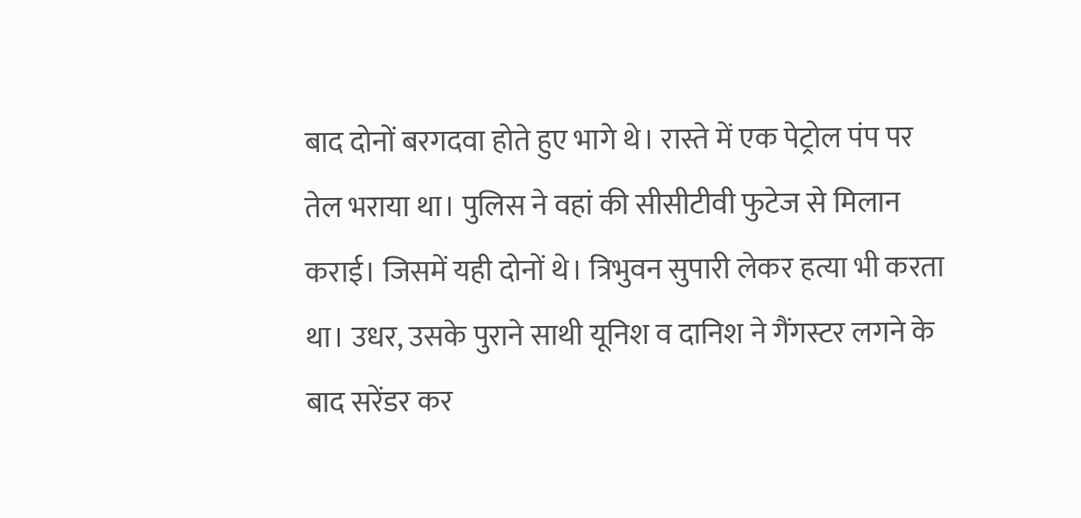बाद दोनों बरगदवा होते हुए भागे थे। रास्ते में एक पेट्रोल पंप पर तेल भराया था। पुलिस ने वहां की सीसीटीवी फुटेज से मिलान कराई। जिसमें यही दोनों थे। त्रिभुवन सुपारी लेकर हत्या भी करता था। उधर, उसके पुराने साथी यूनिश व दानिश ने गैंगस्टर लगने के बाद सरेंडर कर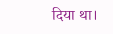दिया था।